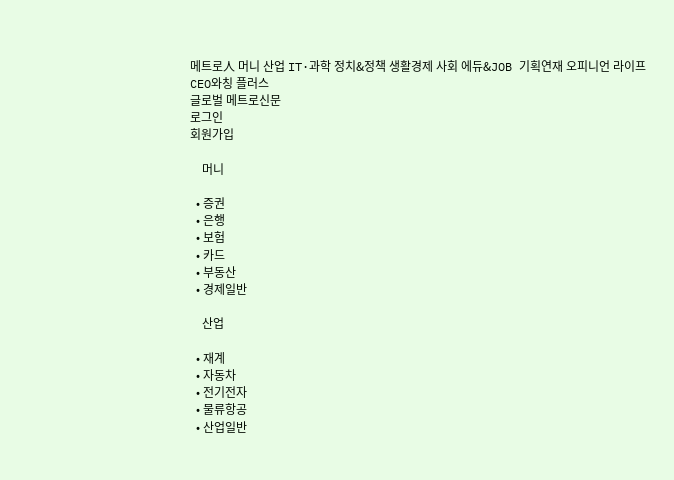메트로人 머니 산업 IT·과학 정치&정책 생활경제 사회 에듀&JOB 기획연재 오피니언 라이프 CEO와칭 플러스
글로벌 메트로신문
로그인
회원가입

    머니

  • 증권
  • 은행
  • 보험
  • 카드
  • 부동산
  • 경제일반

    산업

  • 재계
  • 자동차
  • 전기전자
  • 물류항공
  • 산업일반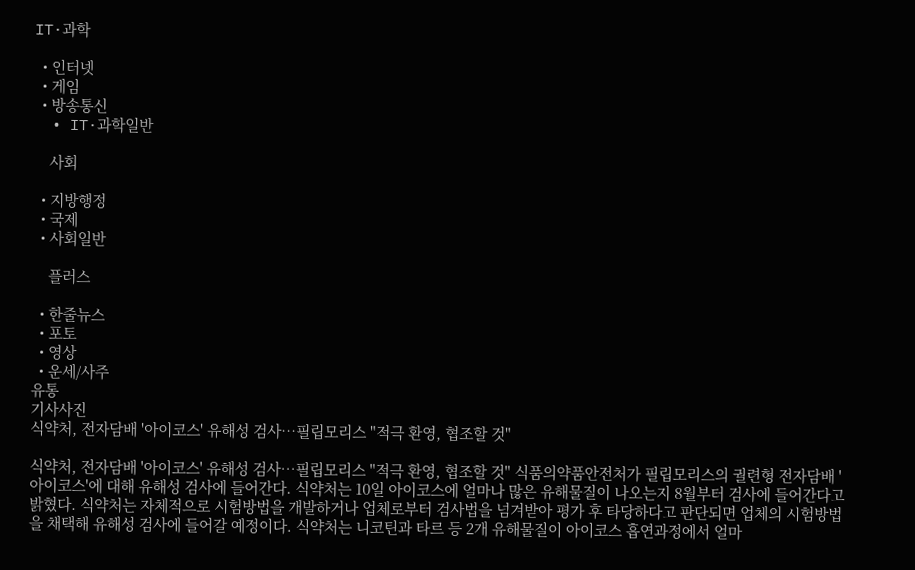IT·과학

  • 인터넷
  • 게임
  • 방송통신
  • IT·과학일반

    사회

  • 지방행정
  • 국제
  • 사회일반

    플러스

  • 한줄뉴스
  • 포토
  • 영상
  • 운세/사주
유통
기사사진
식약처, 전자담배 '아이코스' 유해성 검사…필립모리스 "적극 환영, 협조할 것"

식약처, 전자담배 '아이코스' 유해성 검사…필립모리스 "적극 환영, 협조할 것" 식품의약품안전처가 필립모리스의 궐련형 전자담배 '아이코스'에 대해 유해성 검사에 들어간다. 식약처는 10일 아이코스에 얼마나 많은 유해물질이 나오는지 8월부터 검사에 들어간다고 밝혔다. 식약처는 자체적으로 시험방법을 개발하거나 업체로부터 검사법을 넘겨받아 평가 후 타당하다고 판단되면 업체의 시험방법을 채택해 유해성 검사에 들어갈 예정이다. 식약처는 니코틴과 타르 등 2개 유해물질이 아이코스 흡연과정에서 얼마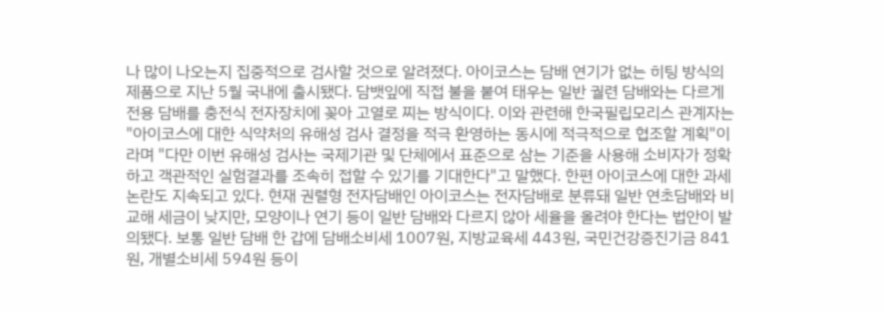나 많이 나오는지 집중적으로 검사할 것으로 알려졌다. 아이코스는 담배 연기가 없는 히팅 방식의 제품으로 지난 5월 국내에 출시됐다. 담뱃잎에 직접 불을 붙여 태우는 일반 궐련 담배와는 다르게 전용 담배를 충전식 전자장치에 꽂아 고열로 찌는 방식이다. 이와 관련해 한국필립모리스 관계자는 "아이코스에 대한 식약처의 유해성 검사 결정을 적극 환영하는 동시에 적극적으로 협조할 계획"이라며 "다만 이번 유해성 검사는 국제기관 및 단체에서 표준으로 삼는 기준을 사용해 소비자가 정확하고 객관적인 실험결과를 조속히 접할 수 있기를 기대한다"고 말했다. 한편 아이코스에 대한 과세논란도 지속되고 있다. 현재 권렬형 전자담배인 아이코스는 전자담배로 분류돼 일반 연초담배와 비교해 세금이 낮지만, 모양이나 연기 등이 일반 담배와 다르지 않아 세율을 올려야 한다는 법안이 발의됐다. 보통 일반 담배 한 갑에 담배소비세 1007원, 지방교육세 443원, 국민건강증진기금 841원, 개별소비세 594원 등이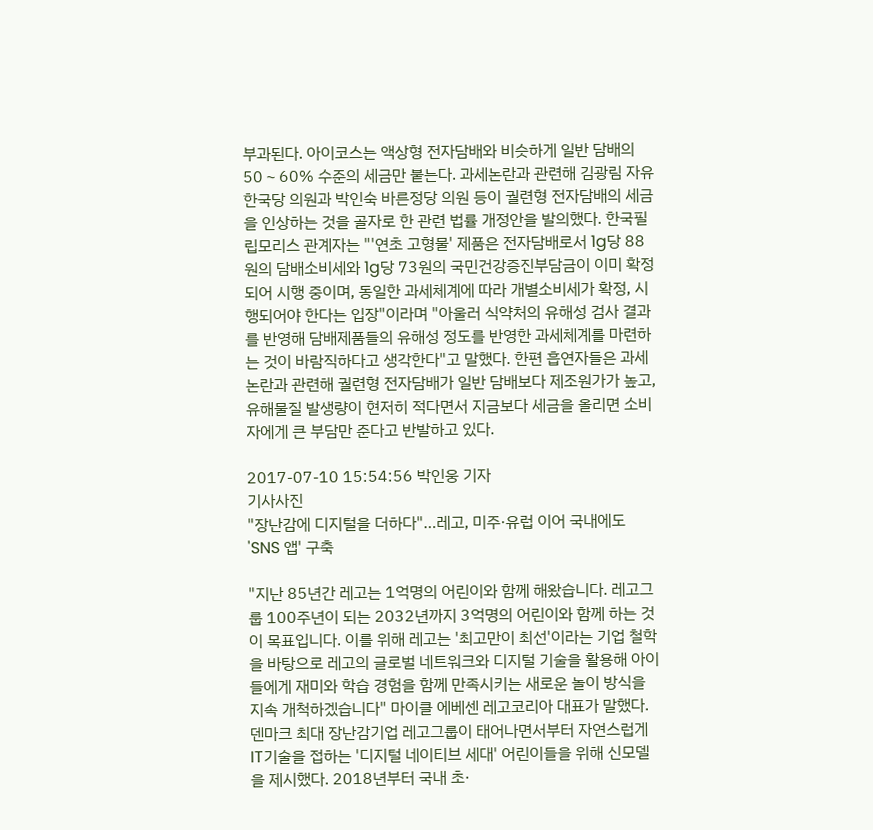부과된다. 아이코스는 액상형 전자담배와 비슷하게 일반 담배의 50∼60% 수준의 세금만 붙는다. 과세논란과 관련해 김광림 자유한국당 의원과 박인숙 바른정당 의원 등이 궐련형 전자담배의 세금을 인상하는 것을 골자로 한 관련 법률 개정안을 발의했다. 한국필립모리스 관계자는 "'연초 고형물' 제품은 전자담배로서 1g당 88원의 담배소비세와 1g당 73원의 국민건강증진부담금이 이미 확정되어 시행 중이며, 동일한 과세체계에 따라 개별소비세가 확정, 시행되어야 한다는 입장"이라며 "아울러 식약처의 유해성 검사 결과를 반영해 담배제품들의 유해성 정도를 반영한 과세체계를 마련하는 것이 바람직하다고 생각한다"고 말했다. 한편 흡연자들은 과세논란과 관련해 궐련형 전자담배가 일반 담배보다 제조원가가 높고, 유해물질 발생량이 현저히 적다면서 지금보다 세금을 올리면 소비자에게 큰 부담만 준다고 반발하고 있다.

2017-07-10 15:54:56 박인웅 기자
기사사진
"장난감에 디지털을 더하다"…레고, 미주·유럽 이어 국내에도 'SNS 앱' 구축

"지난 85년간 레고는 1억명의 어린이와 함께 해왔습니다. 레고그룹 100주년이 되는 2032년까지 3억명의 어린이와 함께 하는 것이 목표입니다. 이를 위해 레고는 '최고만이 최선'이라는 기업 철학을 바탕으로 레고의 글로벌 네트워크와 디지털 기술을 활용해 아이들에게 재미와 학습 경험을 함께 만족시키는 새로운 놀이 방식을 지속 개척하겠습니다" 마이클 에베센 레고코리아 대표가 말했다. 덴마크 최대 장난감기업 레고그룹이 태어나면서부터 자연스럽게 IT기술을 접하는 '디지털 네이티브 세대' 어린이들을 위해 신모델을 제시했다. 2018년부터 국내 초·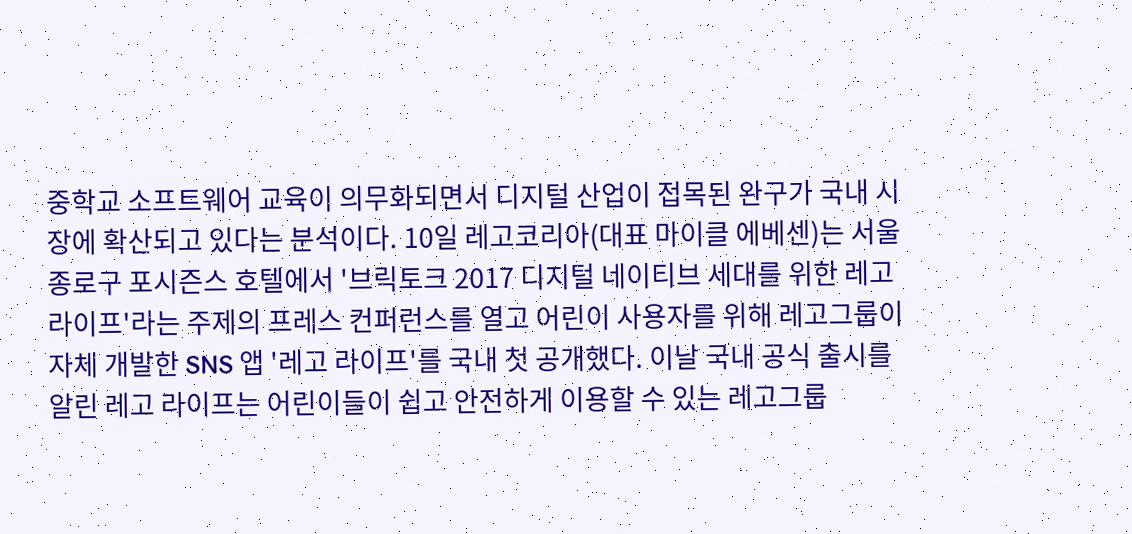중학교 소프트웨어 교육이 의무화되면서 디지털 산업이 접목된 완구가 국내 시장에 확산되고 있다는 분석이다. 10일 레고코리아(대표 마이클 에베센)는 서울 종로구 포시즌스 호텔에서 '브릭토크 2017 디지털 네이티브 세대를 위한 레고 라이프'라는 주제의 프레스 컨퍼런스를 열고 어린이 사용자를 위해 레고그룹이 자체 개발한 SNS 앱 '레고 라이프'를 국내 첫 공개했다. 이날 국내 공식 출시를 알린 레고 라이프는 어린이들이 쉽고 안전하게 이용할 수 있는 레고그룹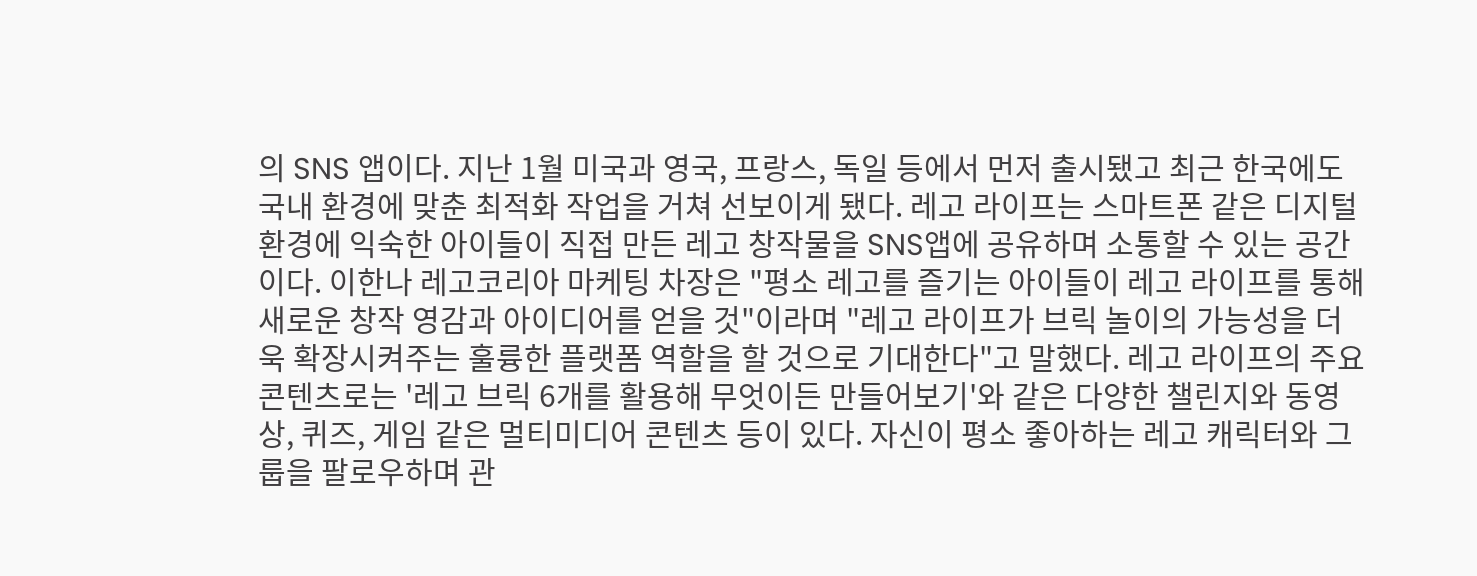의 SNS 앱이다. 지난 1월 미국과 영국, 프랑스, 독일 등에서 먼저 출시됐고 최근 한국에도 국내 환경에 맞춘 최적화 작업을 거쳐 선보이게 됐다. 레고 라이프는 스마트폰 같은 디지털 환경에 익숙한 아이들이 직접 만든 레고 창작물을 SNS앱에 공유하며 소통할 수 있는 공간이다. 이한나 레고코리아 마케팅 차장은 "평소 레고를 즐기는 아이들이 레고 라이프를 통해 새로운 창작 영감과 아이디어를 얻을 것"이라며 "레고 라이프가 브릭 놀이의 가능성을 더욱 확장시켜주는 훌륭한 플랫폼 역할을 할 것으로 기대한다"고 말했다. 레고 라이프의 주요 콘텐츠로는 '레고 브릭 6개를 활용해 무엇이든 만들어보기'와 같은 다양한 챌린지와 동영상, 퀴즈, 게임 같은 멀티미디어 콘텐츠 등이 있다. 자신이 평소 좋아하는 레고 캐릭터와 그룹을 팔로우하며 관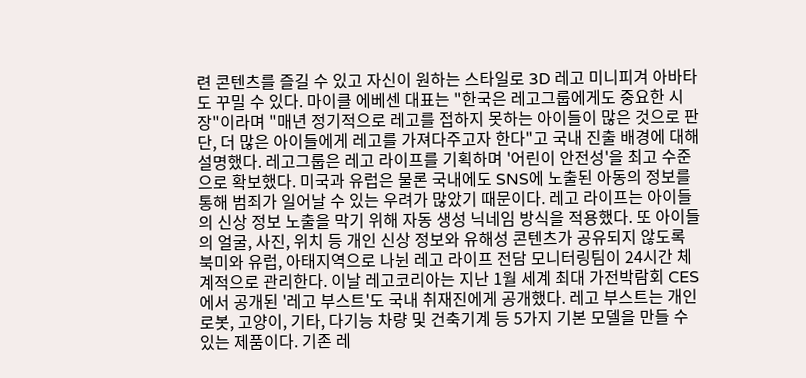련 콘텐츠를 즐길 수 있고 자신이 원하는 스타일로 3D 레고 미니피겨 아바타도 꾸밀 수 있다. 마이클 에베센 대표는 "한국은 레고그룹에게도 중요한 시장"이라며 "매년 정기적으로 레고를 접하지 못하는 아이들이 많은 것으로 판단, 더 많은 아이들에게 레고를 가져다주고자 한다"고 국내 진출 배경에 대해 설명했다. 레고그룹은 레고 라이프를 기획하며 '어린이 안전성'을 최고 수준으로 확보했다. 미국과 유럽은 물론 국내에도 SNS에 노출된 아동의 정보를 통해 범죄가 일어날 수 있는 우려가 많았기 때문이다. 레고 라이프는 아이들의 신상 정보 노출을 막기 위해 자동 생성 닉네임 방식을 적용했다. 또 아이들의 얼굴, 사진, 위치 등 개인 신상 정보와 유해성 콘텐츠가 공유되지 않도록 북미와 유럽, 아태지역으로 나뉜 레고 라이프 전담 모니터링팀이 24시간 체계적으로 관리한다. 이날 레고코리아는 지난 1월 세계 최대 가전박람회 CES에서 공개된 '레고 부스트'도 국내 취재진에게 공개했다. 레고 부스트는 개인 로봇, 고양이, 기타, 다기능 차량 및 건축기계 등 5가지 기본 모델을 만들 수 있는 제품이다. 기존 레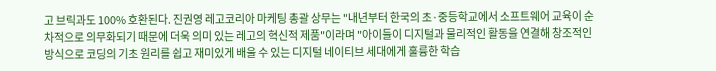고 브릭과도 100% 호환된다. 진권영 레고코리아 마케팅 총괄 상무는 "내년부터 한국의 초·중등학교에서 소프트웨어 교육이 순차적으로 의무화되기 때문에 더욱 의미 있는 레고의 혁신적 제품"이라며 "아이들이 디지털과 물리적인 활동을 연결해 창조적인 방식으로 코딩의 기초 원리를 쉽고 재미있게 배울 수 있는 디지털 네이티브 세대에게 훌륭한 학습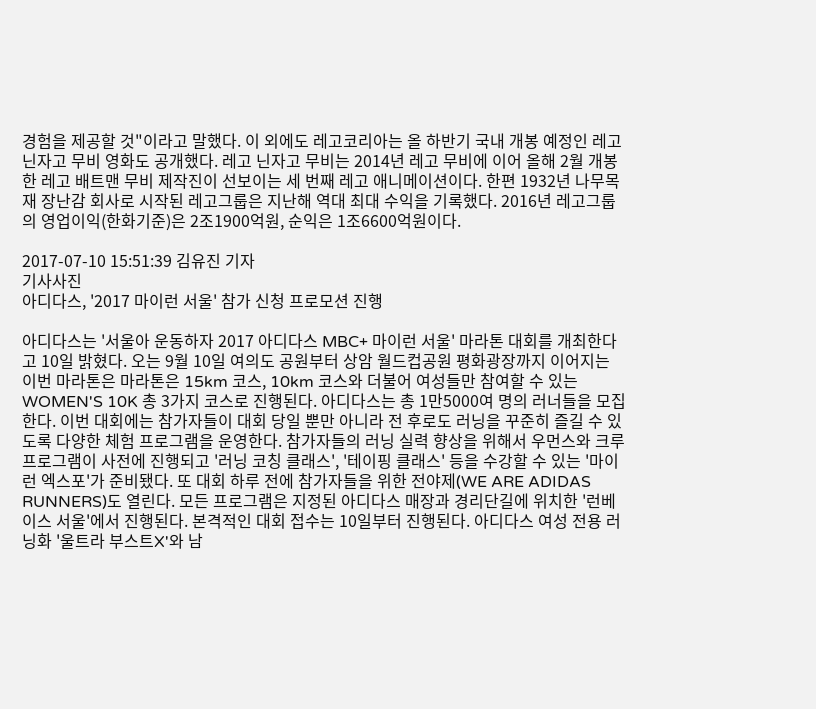경험을 제공할 것"이라고 말했다. 이 외에도 레고코리아는 올 하반기 국내 개봉 예정인 레고 닌자고 무비 영화도 공개했다. 레고 닌자고 무비는 2014년 레고 무비에 이어 올해 2월 개봉한 레고 배트맨 무비 제작진이 선보이는 세 번째 레고 애니메이션이다. 한편 1932년 나무목재 장난감 회사로 시작된 레고그룹은 지난해 역대 최대 수익을 기록했다. 2016년 레고그룹의 영업이익(한화기준)은 2조1900억원, 순익은 1조6600억원이다.

2017-07-10 15:51:39 김유진 기자
기사사진
아디다스, '2017 마이런 서울' 참가 신청 프로모션 진행

아디다스는 '서울아 운동하자 2017 아디다스 MBC+ 마이런 서울' 마라톤 대회를 개최한다고 10일 밝혔다. 오는 9월 10일 여의도 공원부터 상암 월드컵공원 평화광장까지 이어지는 이번 마라톤은 마라톤은 15km 코스, 10km 코스와 더불어 여성들만 참여할 수 있는 WOMEN'S 10K 총 3가지 코스로 진행된다. 아디다스는 총 1만5000여 명의 러너들을 모집한다. 이번 대회에는 참가자들이 대회 당일 뿐만 아니라 전 후로도 러닝을 꾸준히 즐길 수 있도록 다양한 체험 프로그램을 운영한다. 참가자들의 러닝 실력 향상을 위해서 우먼스와 크루 프로그램이 사전에 진행되고 '러닝 코칭 클래스', '테이핑 클래스' 등을 수강할 수 있는 '마이런 엑스포'가 준비됐다. 또 대회 하루 전에 참가자들을 위한 전야제(WE ARE ADIDAS RUNNERS)도 열린다. 모든 프로그램은 지정된 아디다스 매장과 경리단길에 위치한 '런베이스 서울'에서 진행된다. 본격적인 대회 접수는 10일부터 진행된다. 아디다스 여성 전용 러닝화 '울트라 부스트X'와 남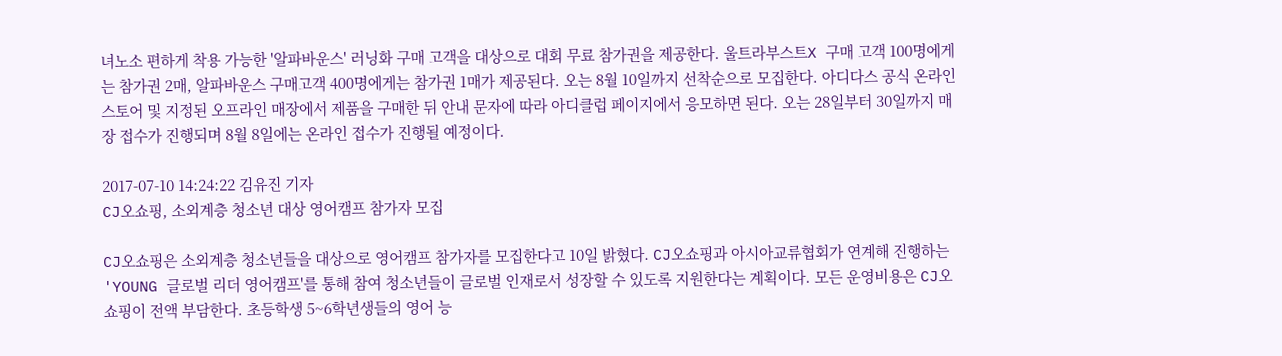녀노소 편하게 착용 가능한 '알파바운스' 러닝화 구매 고객을 대상으로 대회 무료 참가권을 제공한다. 울트라부스트X 구매 고객 100명에게는 참가권 2매, 알파바운스 구매고객 400명에게는 참가권 1매가 제공된다. 오는 8월 10일까지 선착순으로 모집한다. 아디다스 공식 온라인 스토어 및 지정된 오프라인 매장에서 제품을 구매한 뒤 안내 문자에 따라 아디클럽 페이지에서 응모하면 된다. 오는 28일부터 30일까지 매장 접수가 진행되며 8월 8일에는 온라인 접수가 진행될 예정이다.

2017-07-10 14:24:22 김유진 기자
CJ오쇼핑, 소외계층 청소년 대상 영어캠프 참가자 모집

CJ오쇼핑은 소외계층 청소년들을 대상으로 영어캠프 참가자를 모집한다고 10일 밝혔다. CJ오쇼핑과 아시아교류협회가 연계해 진행하는 'YOUNG 글로벌 리더 영어캠프'를 통해 참여 청소년들이 글로벌 인재로서 성장할 수 있도록 지원한다는 계획이다. 모든 운영비용은 CJ오쇼핑이 전액 부담한다. 초등학생 5~6학년생들의 영어 능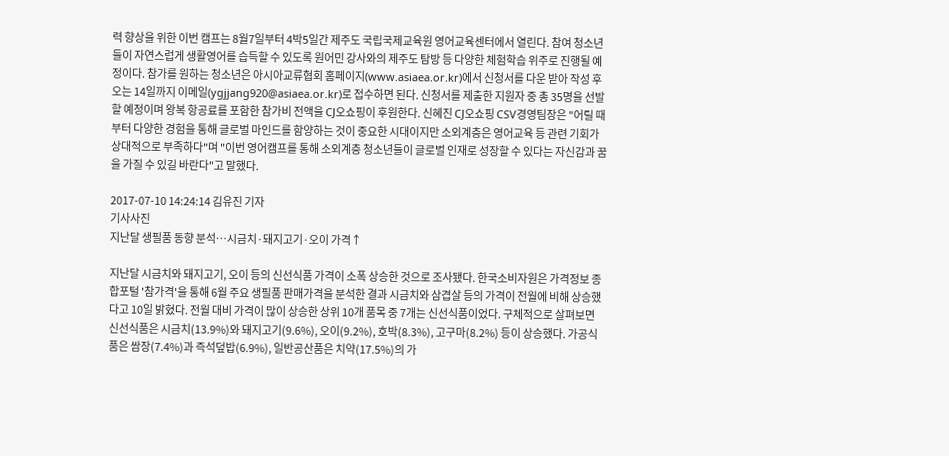력 향상을 위한 이번 캠프는 8월7일부터 4박5일간 제주도 국립국제교육원 영어교육센터에서 열린다. 참여 청소년들이 자연스럽게 생활영어를 습득할 수 있도록 원어민 강사와의 제주도 탐방 등 다양한 체험학습 위주로 진행될 예정이다. 참가를 원하는 청소년은 아시아교류협회 홈페이지(www.asiaea.or.kr)에서 신청서를 다운 받아 작성 후 오는 14일까지 이메일(ygjjang920@asiaea.or.kr)로 접수하면 된다. 신청서를 제출한 지원자 중 총 35명을 선발할 예정이며 왕복 항공료를 포함한 참가비 전액을 CJ오쇼핑이 후원한다. 신혜진 CJ오쇼핑 CSV경영팀장은 "어릴 때부터 다양한 경험을 통해 글로벌 마인드를 함양하는 것이 중요한 시대이지만 소외계층은 영어교육 등 관련 기회가 상대적으로 부족하다"며 "이번 영어캠프를 통해 소외계층 청소년들이 글로벌 인재로 성장할 수 있다는 자신감과 꿈을 가질 수 있길 바란다"고 말했다.

2017-07-10 14:24:14 김유진 기자
기사사진
지난달 생필품 동향 분석…시금치·돼지고기·오이 가격↑

지난달 시금치와 돼지고기, 오이 등의 신선식품 가격이 소폭 상승한 것으로 조사됐다. 한국소비자원은 가격정보 종합포털 '참가격'을 통해 6월 주요 생필품 판매가격을 분석한 결과 시금치와 삼겹살 등의 가격이 전월에 비해 상승했다고 10일 밝혔다. 전월 대비 가격이 많이 상승한 상위 10개 품목 중 7개는 신선식품이었다. 구체적으로 살펴보면 신선식품은 시금치(13.9%)와 돼지고기(9.6%), 오이(9.2%), 호박(8.3%), 고구마(8.2%) 등이 상승했다. 가공식품은 쌈장(7.4%)과 즉석덮밥(6.9%), 일반공산품은 치약(17.5%)의 가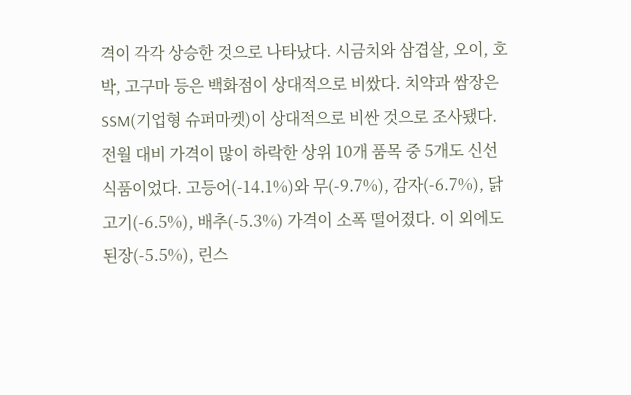격이 각각 상승한 것으로 나타났다. 시금치와 삼겹살, 오이, 호박, 고구마 등은 백화점이 상대적으로 비쌌다. 치약과 쌈장은 SSM(기업형 슈퍼마켓)이 상대적으로 비싼 것으로 조사됐다. 전월 대비 가격이 많이 하락한 상위 10개 품목 중 5개도 신선식품이었다. 고등어(-14.1%)와 무(-9.7%), 감자(-6.7%), 닭고기(-6.5%), 배추(-5.3%) 가격이 소폭 떨어졌다. 이 외에도 된장(-5.5%), 린스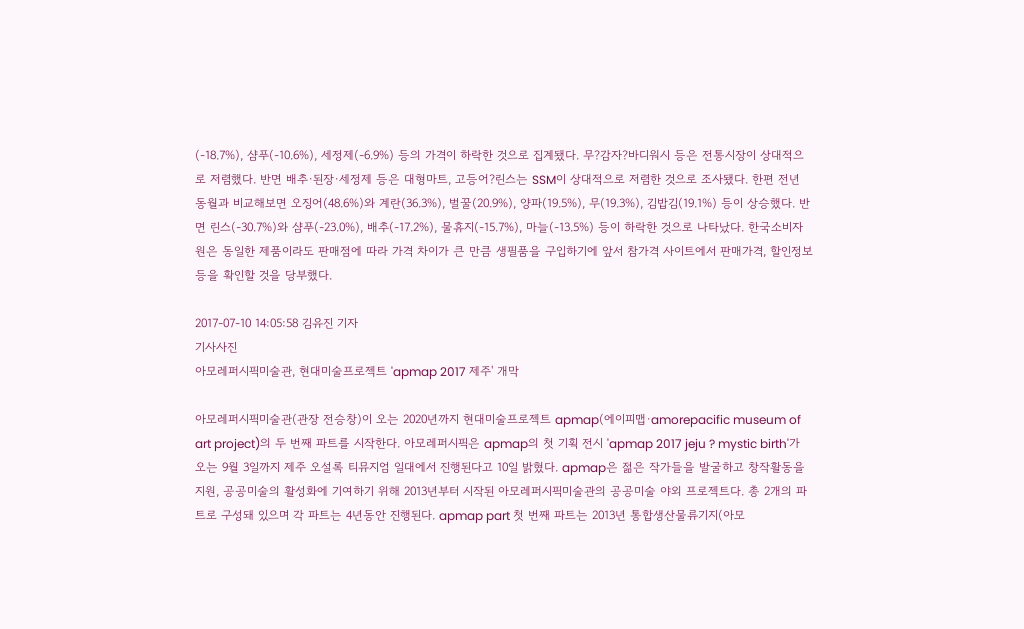(-18.7%), 샴푸(-10.6%), 세정제(-6.9%) 등의 가격이 하락한 것으로 집계됐다. 무?감자?바디워시 등은 전통시장이 상대적으로 저렴했다. 반면 배추·된장·세정제 등은 대형마트, 고등어?린스는 SSM이 상대적으로 저렴한 것으로 조사됐다. 한편 전년 동월과 비교해보면 오징어(48.6%)와 계란(36.3%), 벌꿀(20.9%), 양파(19.5%), 무(19.3%), 김밥김(19.1%) 등이 상승했다. 반면 린스(-30.7%)와 샴푸(-23.0%), 배추(-17.2%), 물휴지(-15.7%), 마늘(-13.5%) 등이 하락한 것으로 나타났다. 한국소비자원은 동일한 제품이라도 판매점에 따라 가격 차이가 큰 만큼 생필품을 구입하기에 앞서 참가격 사이트에서 판매가격, 할인정보 등을 확인할 것을 당부했다.

2017-07-10 14:05:58 김유진 기자
기사사진
아모레퍼시픽미술관, 현대미술프로젝트 'apmap 2017 제주' 개막

아모레퍼시픽미술관(관장 전승창)이 오는 2020년까지 현대미술프로젝트 apmap(에이피맵·amorepacific museum of art project)의 두 번째 파트를 시작한다. 아모레퍼시픽은 apmap의 첫 기획 전시 'apmap 2017 jeju ? mystic birth'가 오는 9월 3일까지 제주 오설록 티뮤지엄 일대에서 진행된다고 10일 밝혔다. apmap은 젊은 작가들을 발굴하고 창작활동을 지원, 공공미술의 활성화에 기여하기 위해 2013년부터 시작된 아모레퍼시픽미술관의 공공미술 야외 프로젝트다. 총 2개의 파트로 구성돼 있으며 각 파트는 4년동안 진행된다. apmap part 첫 번째 파트는 2013년 통합생산물류기지(아모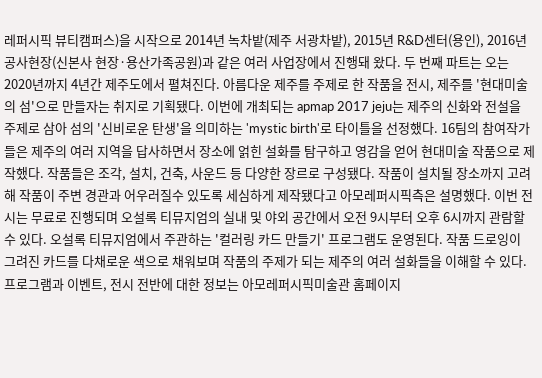레퍼시픽 뷰티캠퍼스)을 시작으로 2014년 녹차밭(제주 서광차밭), 2015년 R&D센터(용인), 2016년 공사현장(신본사 현장·용산가족공원)과 같은 여러 사업장에서 진행돼 왔다. 두 번째 파트는 오는 2020년까지 4년간 제주도에서 펼쳐진다. 아름다운 제주를 주제로 한 작품을 전시, 제주를 '현대미술의 섬'으로 만들자는 취지로 기획됐다. 이번에 개최되는 apmap 2017 jeju는 제주의 신화와 전설을 주제로 삼아 섬의 '신비로운 탄생'을 의미하는 'mystic birth'로 타이틀을 선정했다. 16팀의 참여작가들은 제주의 여러 지역을 답사하면서 장소에 얽힌 설화를 탐구하고 영감을 얻어 현대미술 작품으로 제작했다. 작품들은 조각, 설치, 건축, 사운드 등 다양한 장르로 구성됐다. 작품이 설치될 장소까지 고려해 작품이 주변 경관과 어우러질수 있도록 세심하게 제작됐다고 아모레퍼시픽측은 설명했다. 이번 전시는 무료로 진행되며 오설록 티뮤지엄의 실내 및 야외 공간에서 오전 9시부터 오후 6시까지 관람할 수 있다. 오설록 티뮤지엄에서 주관하는 '컬러링 카드 만들기' 프로그램도 운영된다. 작품 드로잉이 그려진 카드를 다채로운 색으로 채워보며 작품의 주제가 되는 제주의 여러 설화들을 이해할 수 있다. 프로그램과 이벤트, 전시 전반에 대한 정보는 아모레퍼시픽미술관 홈페이지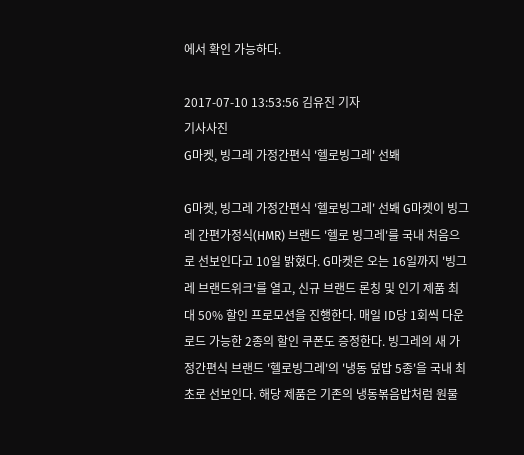에서 확인 가능하다.

2017-07-10 13:53:56 김유진 기자
기사사진
G마켓, 빙그레 가정간편식 '헬로빙그레' 선봬

G마켓, 빙그레 가정간편식 '헬로빙그레' 선봬 G마켓이 빙그레 간편가정식(HMR) 브랜드 '헬로 빙그레'를 국내 처음으로 선보인다고 10일 밝혔다. G마켓은 오는 16일까지 '빙그레 브랜드위크'를 열고, 신규 브랜드 론칭 및 인기 제품 최대 50% 할인 프로모션을 진행한다. 매일 ID당 1회씩 다운로드 가능한 2종의 할인 쿠폰도 증정한다. 빙그레의 새 가정간편식 브랜드 '헬로빙그레'의 '냉동 덮밥 5종'을 국내 최초로 선보인다. 해당 제품은 기존의 냉동볶음밥처럼 원물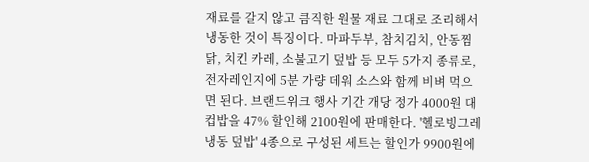재료를 갈지 않고 큼직한 원물 재료 그대로 조리해서 냉동한 것이 특징이다. 마파두부, 참치김치, 안동찜닭, 치킨 카레, 소불고기 덮밥 등 모두 5가지 종류로, 전자레인지에 5분 가량 데워 소스와 함께 비벼 먹으면 된다. 브랜드위크 행사 기간 개당 정가 4000원 대 컵밥을 47% 할인해 2100원에 판매한다. '헬로빙그레 냉동 덮밥' 4종으로 구성된 세트는 할인가 9900원에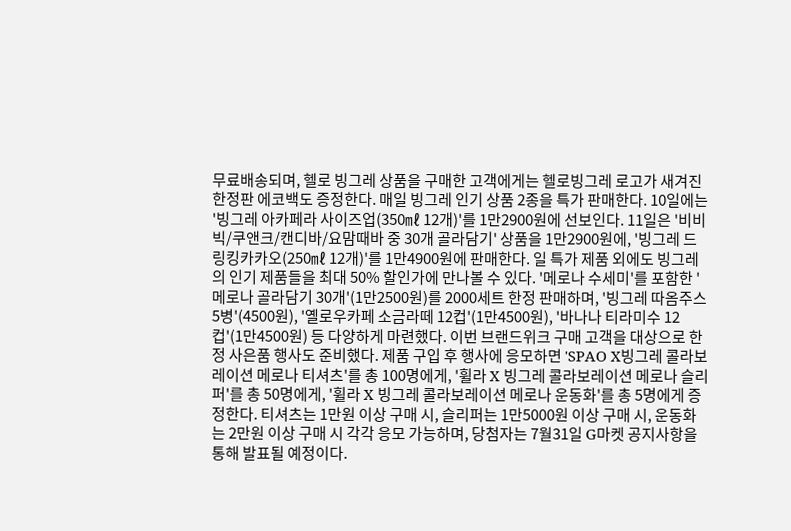무료배송되며, 헬로 빙그레 상품을 구매한 고객에게는 헬로빙그레 로고가 새겨진 한정판 에코백도 증정한다. 매일 빙그레 인기 상품 2종을 특가 판매한다. 10일에는 '빙그레 아카페라 사이즈업(350㎖ 12개)'를 1만2900원에 선보인다. 11일은 '비비빅/쿠앤크/캔디바/요맘때바 중 30개 골라담기' 상품을 1만2900원에, '빙그레 드링킹카카오(250㎖ 12개)'를 1만4900원에 판매한다. 일 특가 제품 외에도 빙그레의 인기 제품들을 최대 50% 할인가에 만나볼 수 있다. '메로나 수세미'를 포함한 '메로나 골라담기 30개'(1만2500원)를 2000세트 한정 판매하며, '빙그레 따옴주스 5병'(4500원), '옐로우카페 소금라떼 12컵'(1만4500원), '바나나 티라미수 12컵'(1만4500원) 등 다양하게 마련했다. 이번 브랜드위크 구매 고객을 대상으로 한정 사은품 행사도 준비했다. 제품 구입 후 행사에 응모하면 'SPAO X빙그레 콜라보레이션 메로나 티셔츠'를 총 100명에게, '휠라 X 빙그레 콜라보레이션 메로나 슬리퍼'를 총 50명에게, '휠라 X 빙그레 콜라보레이션 메로나 운동화'를 총 5명에게 증정한다. 티셔츠는 1만원 이상 구매 시, 슬리퍼는 1만5000원 이상 구매 시, 운동화는 2만원 이상 구매 시 각각 응모 가능하며, 당첨자는 7월31일 G마켓 공지사항을 통해 발표될 예정이다.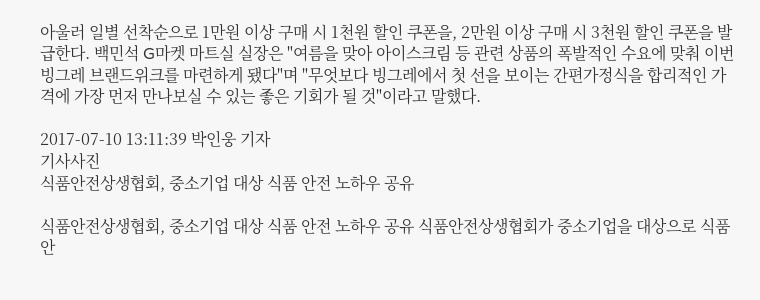아울러 일별 선착순으로 1만원 이상 구매 시 1천원 할인 쿠폰을, 2만원 이상 구매 시 3천원 할인 쿠폰을 발급한다. 백민석 G마켓 마트실 실장은 "여름을 맞아 아이스크림 등 관련 상품의 폭발적인 수요에 맞춰 이번 빙그레 브랜드위크를 마련하게 됐다"며 "무엇보다 빙그레에서 첫 선을 보이는 간편가정식을 합리적인 가격에 가장 먼저 만나보실 수 있는 좋은 기회가 될 것"이라고 말했다.

2017-07-10 13:11:39 박인웅 기자
기사사진
식품안전상생협회, 중소기업 대상 식품 안전 노하우 공유

식품안전상생협회, 중소기업 대상 식품 안전 노하우 공유 식품안전상생협회가 중소기업을 대상으로 식품안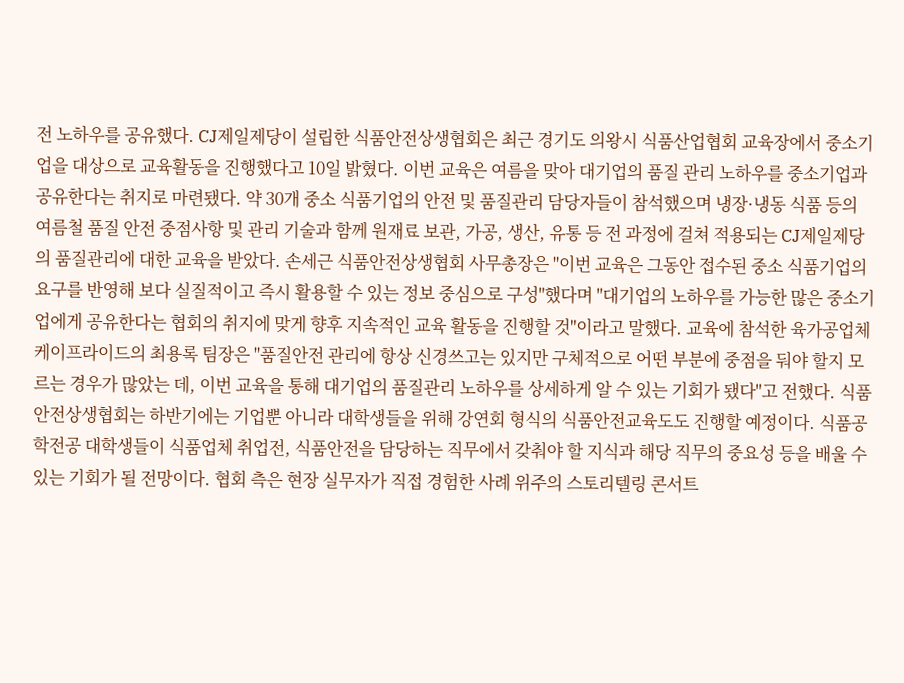전 노하우를 공유했다. CJ제일제당이 설립한 식품안전상생협회은 최근 경기도 의왕시 식품산업협회 교육장에서 중소기업을 대상으로 교육활동을 진행했다고 10일 밝혔다. 이번 교육은 여름을 맞아 대기업의 품질 관리 노하우를 중소기업과 공유한다는 취지로 마련됐다. 약 30개 중소 식품기업의 안전 및 품질관리 담당자들이 참석했으며 냉장·냉동 식품 등의 여름철 품질 안전 중점사항 및 관리 기술과 함께 원재료 보관, 가공, 생산, 유통 등 전 과정에 걸쳐 적용되는 CJ제일제당의 품질관리에 대한 교육을 받았다. 손세근 식품안전상생협회 사무총장은 "이번 교육은 그동안 접수된 중소 식품기업의 요구를 반영해 보다 실질적이고 즉시 활용할 수 있는 정보 중심으로 구성"했다며 "대기업의 노하우를 가능한 많은 중소기업에게 공유한다는 협회의 취지에 맞게 향후 지속적인 교육 활동을 진행할 것"이라고 말했다. 교육에 참석한 육가공업체 케이프라이드의 최용록 팀장은 "품질안전 관리에 항상 신경쓰고는 있지만 구체적으로 어떤 부분에 중점을 둬야 할지 모르는 경우가 많았는 데, 이번 교육을 통해 대기업의 품질관리 노하우를 상세하게 알 수 있는 기회가 됐다"고 전했다. 식품안전상생협회는 하반기에는 기업뿐 아니라 대학생들을 위해 강연회 형식의 식품안전교육도도 진행할 예정이다. 식품공학전공 대학생들이 식품업체 취업전, 식품안전을 담당하는 직무에서 갖춰야 할 지식과 해당 직무의 중요성 등을 배울 수 있는 기회가 될 전망이다. 협회 측은 현장 실무자가 직접 경험한 사례 위주의 스토리텔링 콘서트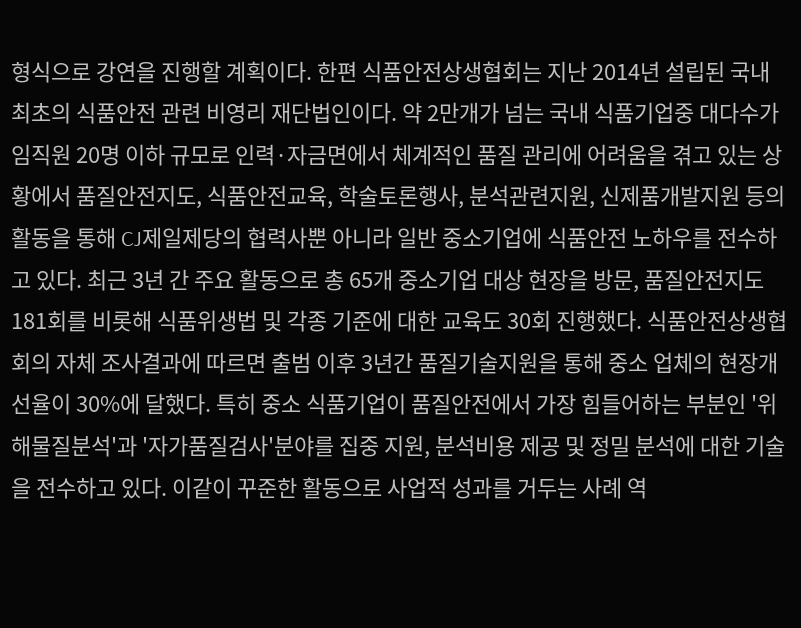형식으로 강연을 진행할 계획이다. 한편 식품안전상생협회는 지난 2014년 설립된 국내 최초의 식품안전 관련 비영리 재단법인이다. 약 2만개가 넘는 국내 식품기업중 대다수가 임직원 20명 이하 규모로 인력·자금면에서 체계적인 품질 관리에 어려움을 겪고 있는 상황에서 품질안전지도, 식품안전교육, 학술토론행사, 분석관련지원, 신제품개발지원 등의 활동을 통해 CJ제일제당의 협력사뿐 아니라 일반 중소기업에 식품안전 노하우를 전수하고 있다. 최근 3년 간 주요 활동으로 총 65개 중소기업 대상 현장을 방문, 품질안전지도 181회를 비롯해 식품위생법 및 각종 기준에 대한 교육도 30회 진행했다. 식품안전상생협회의 자체 조사결과에 따르면 출범 이후 3년간 품질기술지원을 통해 중소 업체의 현장개선율이 30%에 달했다. 특히 중소 식품기업이 품질안전에서 가장 힘들어하는 부분인 '위해물질분석'과 '자가품질검사'분야를 집중 지원, 분석비용 제공 및 정밀 분석에 대한 기술을 전수하고 있다. 이같이 꾸준한 활동으로 사업적 성과를 거두는 사례 역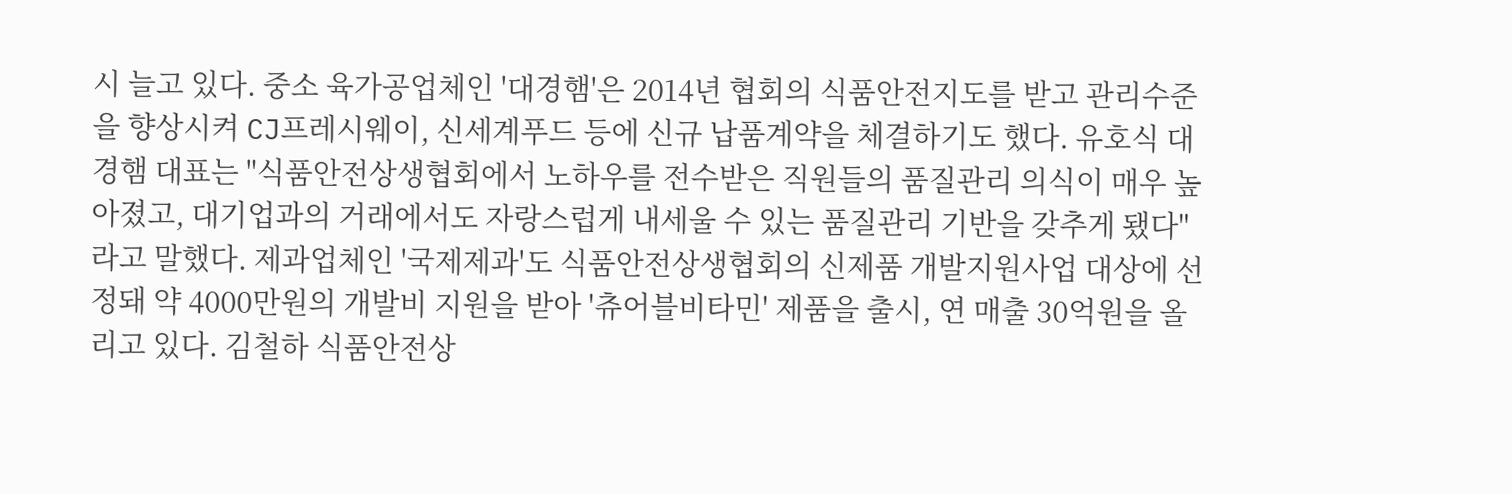시 늘고 있다. 중소 육가공업체인 '대경햄'은 2014년 협회의 식품안전지도를 받고 관리수준을 향상시켜 CJ프레시웨이, 신세계푸드 등에 신규 납품계약을 체결하기도 했다. 유호식 대경햄 대표는 "식품안전상생협회에서 노하우를 전수받은 직원들의 품질관리 의식이 매우 높아졌고, 대기업과의 거래에서도 자랑스럽게 내세울 수 있는 품질관리 기반을 갖추게 됐다"라고 말했다. 제과업체인 '국제제과'도 식품안전상생협회의 신제품 개발지원사업 대상에 선정돼 약 4000만원의 개발비 지원을 받아 '츄어블비타민' 제품을 출시, 연 매출 30억원을 올리고 있다. 김철하 식품안전상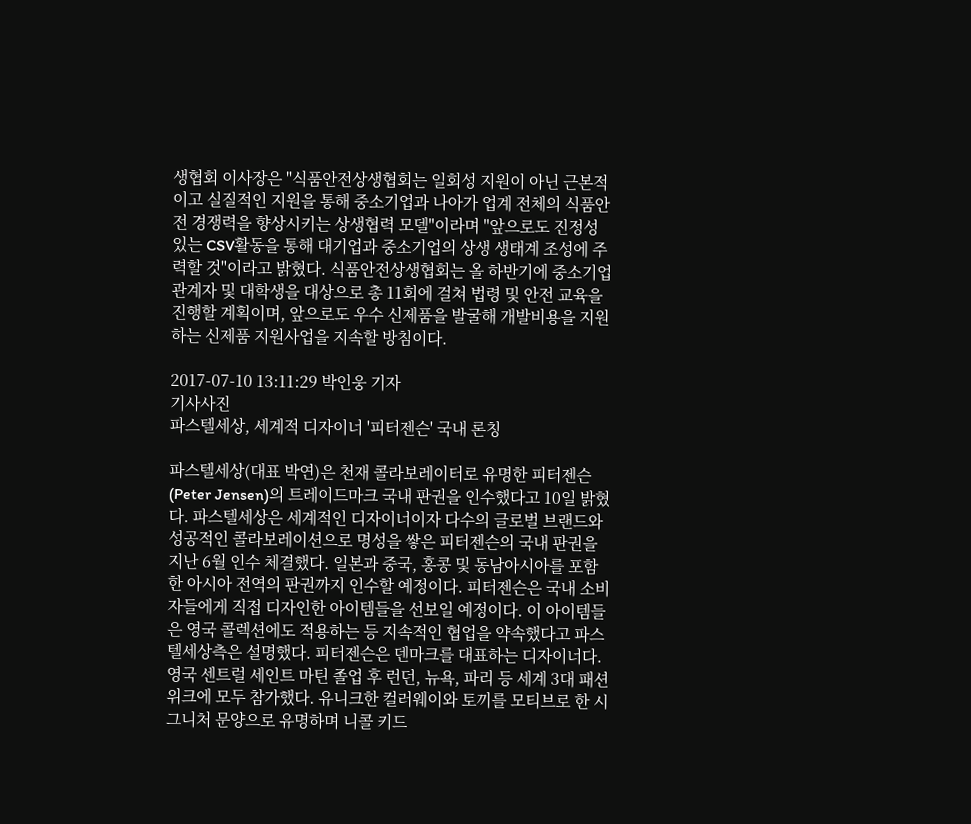생협회 이사장은 "식품안전상생협회는 일회성 지원이 아닌 근본적이고 실질적인 지원을 통해 중소기업과 나아가 업계 전체의 식품안전 경쟁력을 향상시키는 상생협력 모델"이라며 "앞으로도 진정성 있는 CSV활동을 통해 대기업과 중소기업의 상생 생태계 조성에 주력할 것"이라고 밝혔다. 식품안전상생협회는 올 하반기에 중소기업 관계자 및 대학생을 대상으로 총 11회에 걸쳐 법령 및 안전 교육을 진행할 계획이며, 앞으로도 우수 신제품을 발굴해 개발비용을 지원하는 신제품 지원사업을 지속할 방침이다.

2017-07-10 13:11:29 박인웅 기자
기사사진
파스텔세상, 세계적 디자이너 '피터젠슨' 국내 론칭

파스텔세상(대표 박연)은 천재 콜라보레이터로 유명한 피터젠슨(Peter Jensen)의 트레이드마크 국내 판권을 인수했다고 10일 밝혔다. 파스텔세상은 세계적인 디자이너이자 다수의 글로벌 브랜드와 성공적인 콜라보레이션으로 명성을 쌓은 피터젠슨의 국내 판권을 지난 6월 인수 체결했다. 일본과 중국, 홍콩 및 동남아시아를 포함한 아시아 전역의 판권까지 인수할 예정이다. 피터젠슨은 국내 소비자들에게 직접 디자인한 아이템들을 선보일 예정이다. 이 아이템들은 영국 콜렉션에도 적용하는 등 지속적인 협업을 약속했다고 파스텔세상측은 설명했다. 피터젠슨은 덴마크를 대표하는 디자이너다. 영국 센트럴 세인트 마틴 졸업 후 런던, 뉴욕, 파리 등 세계 3대 패션위크에 모두 참가했다. 유니크한 컬러웨이와 토끼를 모티브로 한 시그니처 문양으로 유명하며 니콜 키드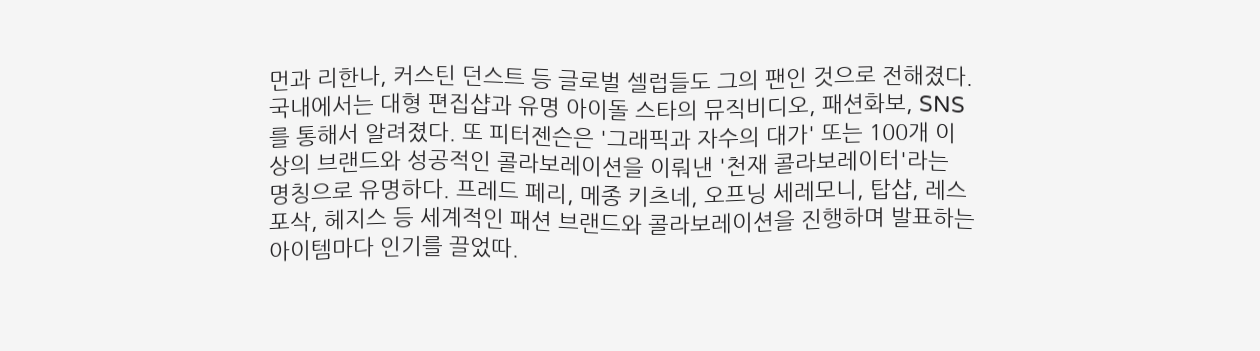먼과 리한나, 커스틴 던스트 등 글로벌 셀럽들도 그의 팬인 것으로 전해졌다. 국내에서는 대형 편집샵과 유명 아이돌 스타의 뮤직비디오, 패션화보, SNS를 통해서 알려졌다. 또 피터젠슨은 '그래픽과 자수의 대가' 또는 100개 이상의 브랜드와 성공적인 콜라보레이션을 이뤄낸 '천재 콜라보레이터'라는 명칭으로 유명하다. 프레드 페리, 메종 키츠네, 오프닝 세레모니, 탑샵, 레스포삭, 헤지스 등 세계적인 패션 브랜드와 콜라보레이션을 진행하며 발표하는 아이템마다 인기를 끌었따.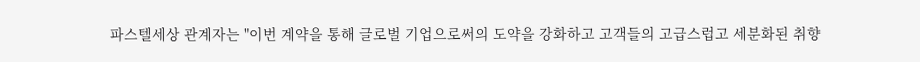파스텔세상 관계자는 "이번 계약을 통해 글로벌 기업으로써의 도약을 강화하고 고객들의 고급스럽고 세분화된 취향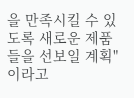을 만족시킬 수 있도록 새로운 제품들을 선보일 계획"이라고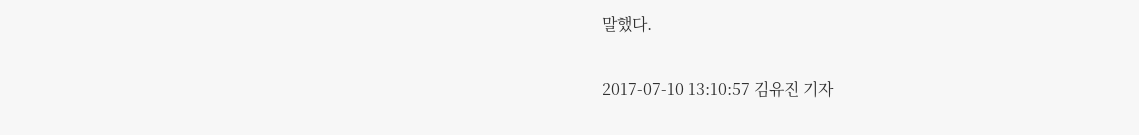말했다.

2017-07-10 13:10:57 김유진 기자